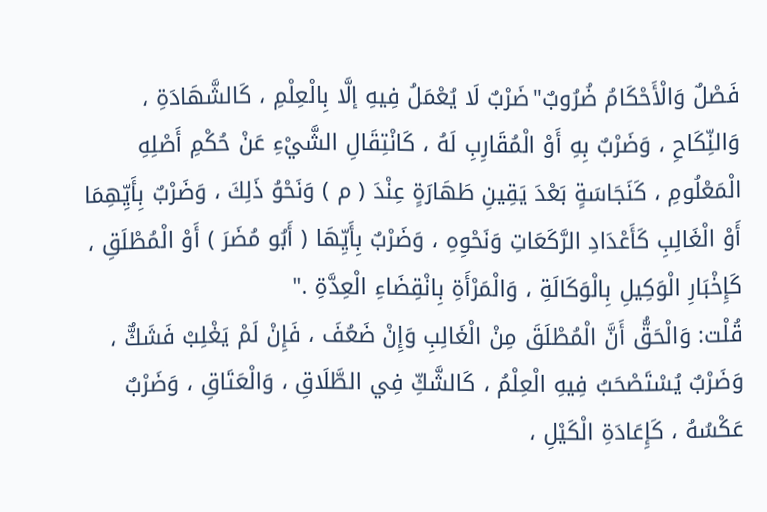فَصْلٌ وَالْأَحْكَامُ ضُرُوبٌ"ضَرْبٌ لَا يُعْمَلُ فِيهِ إلَّا بِالْعِلْمِ ، كَالشَّهَادَةِ ، وَالنِّكَاحِ ، وَضَرْبٌ بِهِ أَوْ الْمُقَارِبِ لَهُ ، كَانْتِقَالِ الشَّيْءِ عَنْ حُكْمِ أَصْلِهِ الْمَعْلُومِ ، كَنَجَاسَةٍ بَعْدَ يَقِينِ طَهَارَةٍ عِنْدَ ( م ) وَنَحْوُ ذَلِكَ ، وَضَرْبٌ بِأَيِّهِمَا أَوْ الْغَالِبِ كَأَعْدَادِ الرَّكَعَاتِ وَنَحْوِهِ ، وَضَرْبٌ بِأَيِّهَا ( أَبُو مُضَرَ ) أَوْ الْمُطْلَقِ ، كَإِخْبَارِ الْوَكِيلِ بِالْوَكَالَةِ ، وَالْمَرْأَةِ بِانْقِضَاءِ الْعِدَّةِ ."
قُلْت: وَالْحَقُّ أَنَّ الْمُطْلَقَ مِنْ الْغَالِبِ وَإِنْ ضَعُفَ ، فَإِنْ لَمْ يَغْلِبْ فَشَكٌّ ، وَضَرْبٌ يُسْتَصْحَبُ فِيهِ الْعِلْمُ ، كَالشَّكِّ فِي الطَّلَاقِ ، وَالْعَتَاقِ ، وَضَرْبٌ عَكْسُهُ ، كَإِعَادَةِ الْكَيْلِ ،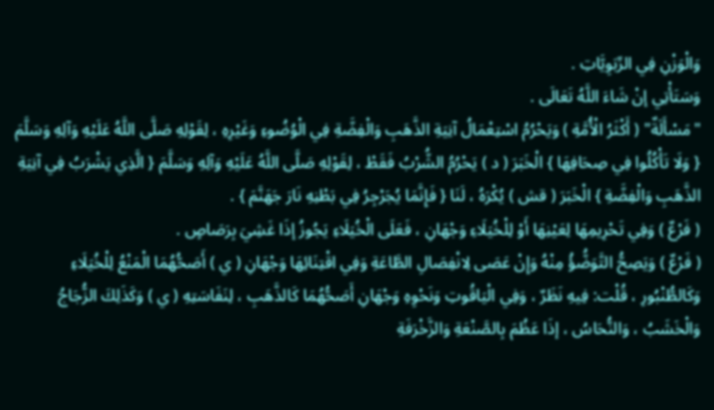وَالْوَزْنِ فِي الرِّبَوِيَّاتِ .
وَسَتَأْتِي إنْ شَاءَ اللَّهُ تَعَالَى .
"مَسْأَلَةٌ" ( أَكْثَرُ الْأُمَّةِ ) وَيَحْرُمُ اسْتِعْمَالُ آنِيَةِ الذَّهَبِ وَالْفِضَّةِ فِي الْوُضُوءِ وَغَيْرِهِ ، لِقَوْلِهِ صَلَّى اللَّهُ عَلَيْهِ وَآلِهِ وَسَلَّمَ { وَلَا تَأْكُلُوا فِي صِحَافِهَا } الْخَبَرَ ( د ) يَحْرُمُ الشُّرْبُ فَقَطْ ، لِقَوْلِهِ صَلَّى اللَّهُ عَلَيْهِ وَآلِهِ وَسَلَّمَ { الَّذِي يَشْرَبُ فِي آنِيَةِ الذَّهَبِ وَالْفِضَّةِ } الْخَبَرَ ( قش ) يُكْرَهُ ، لَنَا { فَإِنَّمَا يُجَرْجِرُ فِي بَطْنِهِ نَارَ جَهَنَّمَ } .
( فَرْعٌ ) وَفِي تَحْرِيمِهَا لِعَيْنِهَا أَوْ لِلْخُيَلَاءِ وَجْهَانِ ، فَعَلَى الْخُيَلَاءِ يَجُوزُ إذَا غَشِيَ بِرَصَاصٍ .
( فَرْعٌ ) وَيَصِحُّ التَّوَضُّؤُ مِنْهُ وَإِنْ عَصَى لِانْفِصَالِ الطَّاعَةِ وَفِي اقْتِنَائِهَا وَجْهَانِ ( ي ) أَصَحُّهُمَا الْمَنْعُ لِلْخُيَلَاءِ وَكَالطُّنْبُورِ ، قُلْت: فِيهِ نَظَرٌ ، وَفِي الْيَاقُوتِ وَنَحْوِهِ وَجْهَانِ أَصَحُّهُمَا كَالذَّهَبِ ، لِنَفَاسَتِهِ ( ي ) وَكَذَلِكَ الزُّجَاجُ وَالْخَشَبُ ، وَالنُّحَاسُ ، إذَا عَظُمَ بِالصَّنْعَةِ وَالزَّخْرَفَةِ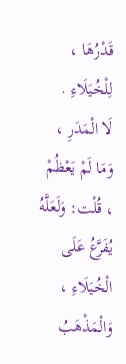قَدْرُهَا ، لِلْخُيَلَاءِ .
لَا الْمَدَرِ ، وَمَا لَمْ يَعْظُمْ ، قُلْت: وَلَعَلَّهُ يُفَرَّعُ عَلَى الْخُيَلَاءِ ، وَالْمَذْهَبُ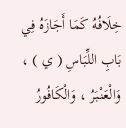خِلَافُهُ كَمَا أَجَازَهُ فِي بَابِ اللِّبَاسِ ( ي ) ، وَالْعَنْبَرُ ، وَالْكَافُورُ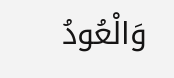وَالْعُودُ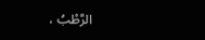الرَّطْبُ ،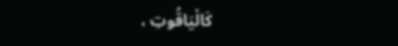كَالْيَاقُوتِ ،